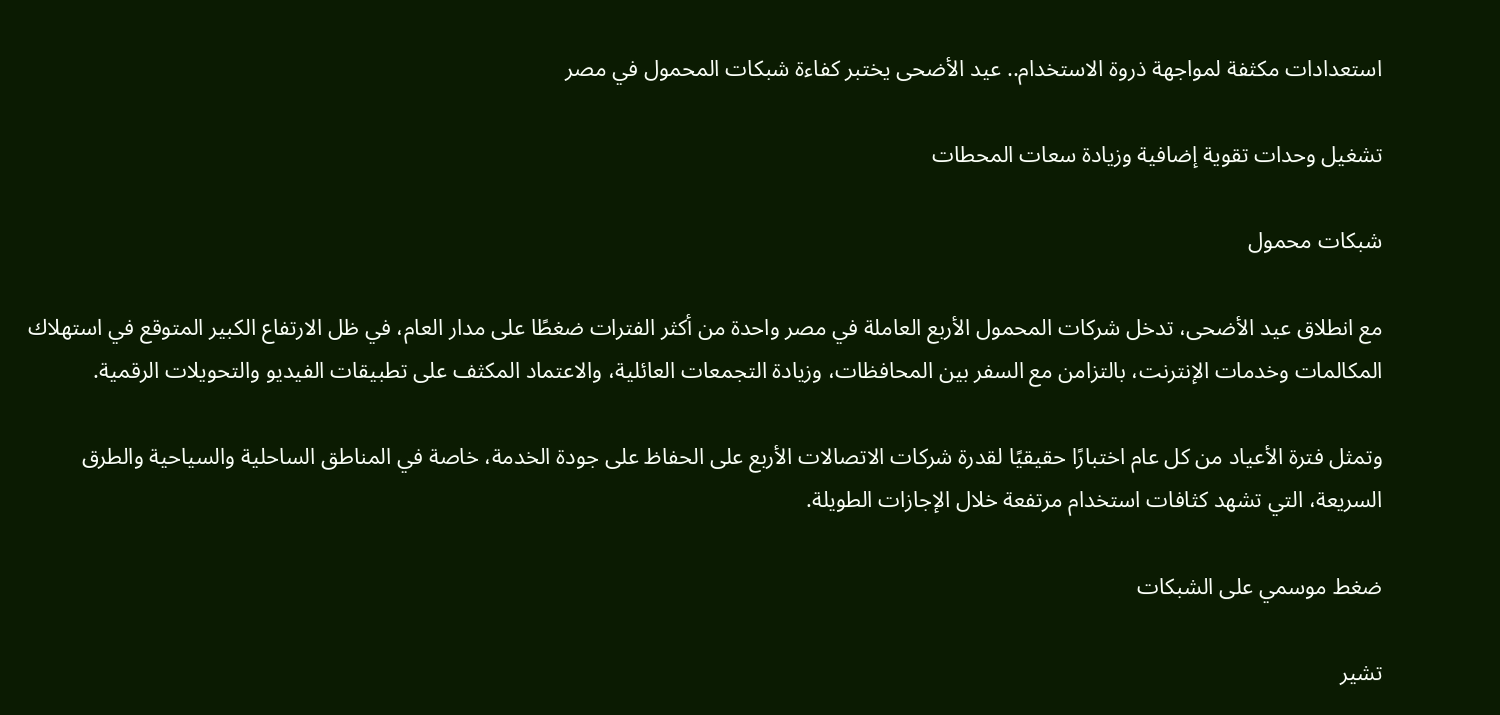استعدادات مكثفة لمواجهة ذروة الاستخدام.. عيد الأضحى يختبر كفاءة شبكات المحمول في مصر

تشغيل وحدات تقوية إضافية وزيادة سعات المحطات

شبكات محمول

مع انطلاق عيد الأضحى، تدخل شركات المحمول الأربع العاملة في مصر واحدة من أكثر الفترات ضغطًا على مدار العام، في ظل الارتفاع الكبير المتوقع في استهلاك المكالمات وخدمات الإنترنت، بالتزامن مع السفر بين المحافظات، وزيادة التجمعات العائلية، والاعتماد المكثف على تطبيقات الفيديو والتحويلات الرقمية.

وتمثل فترة الأعياد من كل عام اختبارًا حقيقيًا لقدرة شركات الاتصالات الأربع على الحفاظ على جودة الخدمة، خاصة في المناطق الساحلية والسياحية والطرق السريعة، التي تشهد كثافات استخدام مرتفعة خلال الإجازات الطويلة.

ضغط موسمي على الشبكات

تشير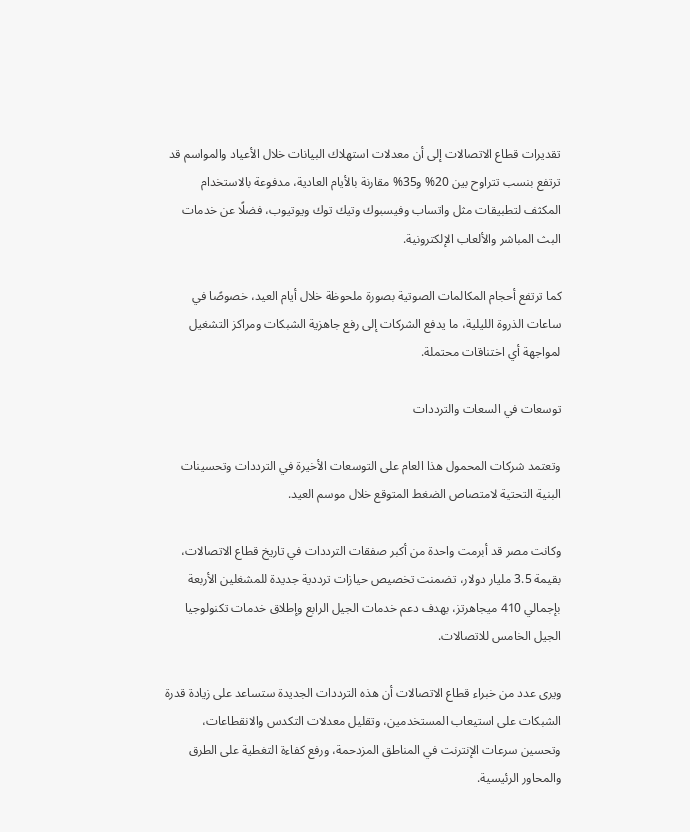تقديرات قطاع الاتصالات إلى أن معدلات استهلاك البيانات خلال الأعياد والمواسم قد ترتفع بنسب تتراوح بين 20% و35% مقارنة بالأيام العادية، مدفوعة بالاستخدام المكثف لتطبيقات مثل واتساب وفيسبوك وتيك توك ويوتيوب، فضلًا عن خدمات البث المباشر والألعاب الإلكترونية.

كما ترتفع أحجام المكالمات الصوتية بصورة ملحوظة خلال أيام العيد، خصوصًا في ساعات الذروة الليلية، ما يدفع الشركات إلى رفع جاهزية الشبكات ومراكز التشغيل لمواجهة أي اختناقات محتملة.

توسعات في السعات والترددات

وتعتمد شركات المحمول هذا العام على التوسعات الأخيرة في الترددات وتحسينات البنية التحتية لامتصاص الضغط المتوقع خلال موسم العيد.

وكانت مصر قد أبرمت واحدة من أكبر صفقات الترددات في تاريخ قطاع الاتصالات، بقيمة 3.5 مليار دولار، تضمنت تخصيص حيازات ترددية جديدة للمشغلين الأربعة بإجمالي 410 ميجاهرتز، بهدف دعم خدمات الجيل الرابع وإطلاق خدمات تكنولوجيا الجيل الخامس للاتصالات.

ويرى عدد من خبراء قطاع الاتصالات أن هذه الترددات الجديدة ستساعد على زيادة قدرة الشبكات على استيعاب المستخدمين، وتقليل معدلات التكدس والانقطاعات، وتحسين سرعات الإنترنت في المناطق المزدحمة، ورفع كفاءة التغطية على الطرق والمحاور الرئيسية.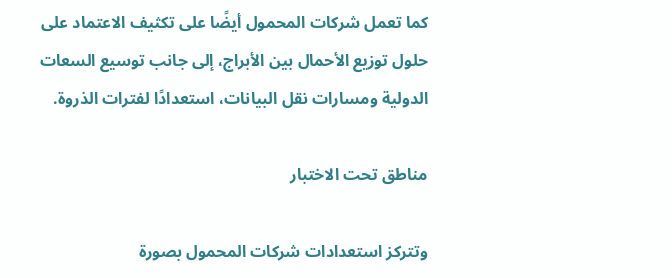كما تعمل شركات المحمول أيضًا على تكثيف الاعتماد على حلول توزيع الأحمال بين الأبراج، إلى جانب توسيع السعات الدولية ومسارات نقل البيانات، استعدادًا لفترات الذروة.

مناطق تحت الاختبار

وتتركز استعدادات شركات المحمول بصورة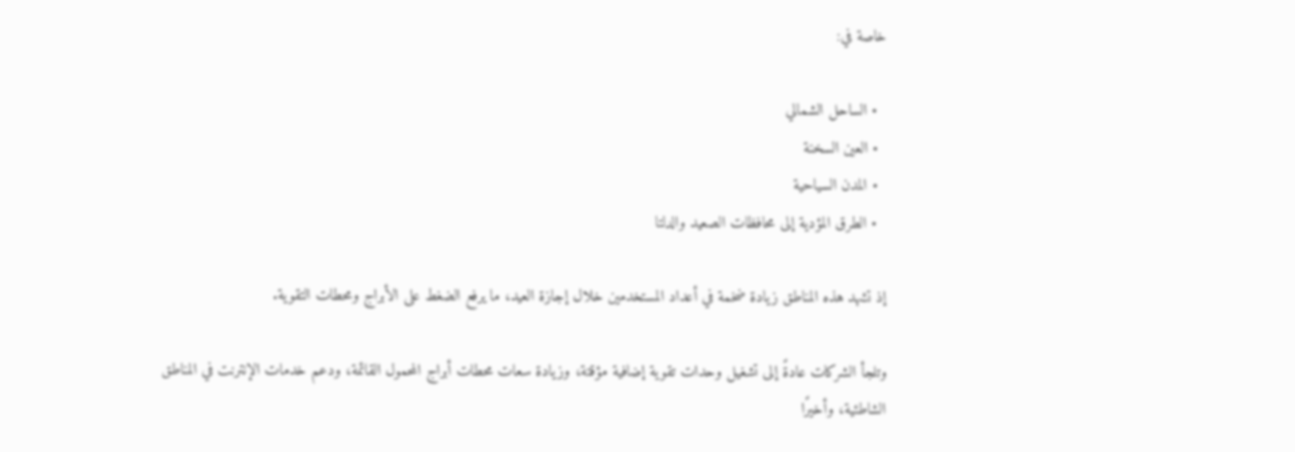خاصة في:

  • الساحل الشمالي
  • العين السخنة
  • المدن السياحية
  • الطرق المؤدية إلى محافظات الصعيد والدلتا

إذ تشهد هذه المناطق زيادة ضخمة في أعداد المستخدمين خلال إجازة العيد، ما يرفع الضغط على الأبراج ومحطات التقوية.

وتلجأ الشركات عادةً إلى تشغيل وحدات تقوية إضافية مؤقتة، وزيادة سعات محطات أبراج المحمول القائمة، ودعم خدمات الإنترنت في المناطق الشاطئية، وأخيرًا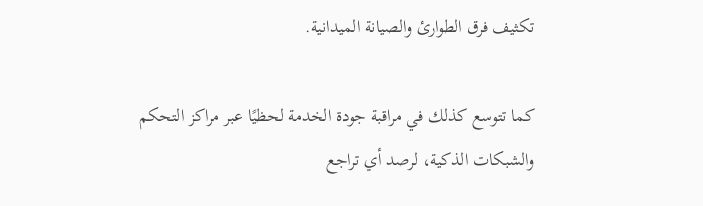تكثيف فرق الطوارئ والصيانة الميدانية.

كما تتوسع كذلك في مراقبة جودة الخدمة لحظيًا عبر مراكز التحكم والشبكات الذكية، لرصد أي تراجع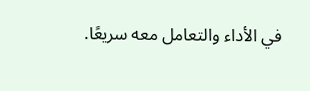في الأداء والتعامل معه سريعًا.